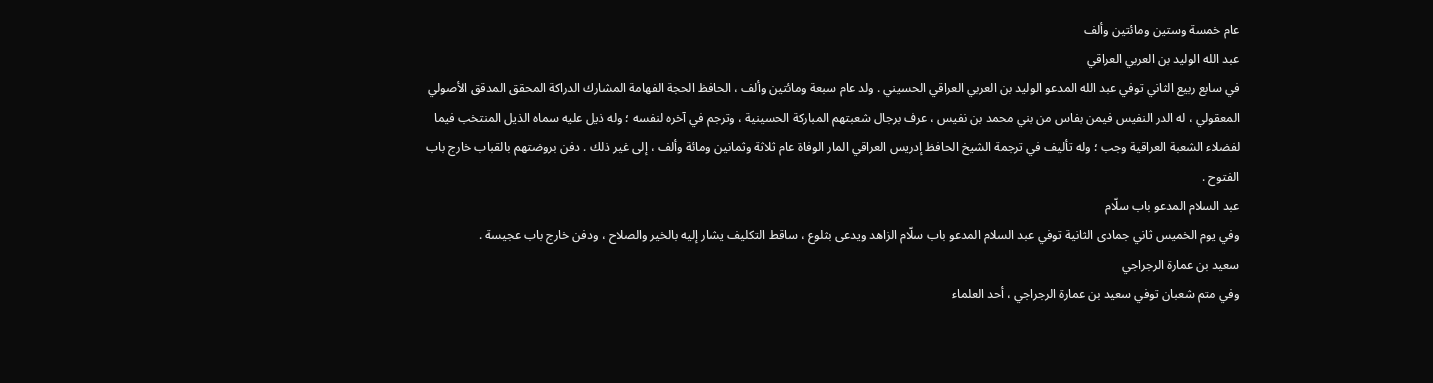عام خمسة وستين ومائتين وألف
عبد الله الوليد بن العربي العراقي
في سابع ربيع الثاني توفي عبد الله المدعو الوليد بن العربي العراقي الحسيني . ولد عام سبعة ومائتين وألف ، الحافظ الحجة الفهامة المشارك الدراكة المحقق المدقق الأصولي المعقولي ، له الدر النفيس فيمن بفاس من بني محمد بن نفيس ، عرف برجال شعبتهم المباركة الحسينية ، وترجم في آخره لنفسه ؛ وله ذيل عليه سماه الذيل المنتخب فيما لفضلاء الشعبة العراقية وجب ؛ وله تأليف في ترجمة الشيخ الحافظ إدريس العراقي المار الوفاة عام ثلاثة وثمانين ومائة وألف ، إلى غير ذلك . دفن بروضتهم بالقباب خارج باب الفتوح .
عبد السلام المدعو باب سلّام
وفي يوم الخميس ثاني جمادى الثانية توفي عبد السلام المدعو باب سلّام الزاهد ويدعى بثلوع ، ساقط التكليف يشار إليه بالخير والصلاح ، ودفن خارج باب عجيسة .
سعيد بن عمارة الرجراجي
وفي متم شعبان توفي سعيد بن عمارة الرجراجي ، أحد العلماء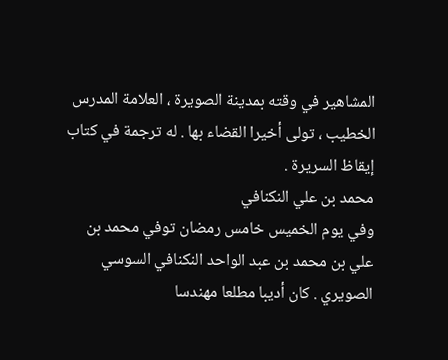المشاهير في وقته بمدينة الصويرة ، العلامة المدرس الخطيب ، تولى أخيرا القضاء بها . له ترجمة في كتاب إيقاظ السريرة .
محمد بن علي النكنافي
وفي يوم الخميس خامس رمضان توفي محمد بن علي بن محمد بن عبد الواحد النكنافي السوسي الصويري . كان أديبا مطلعا مهندسا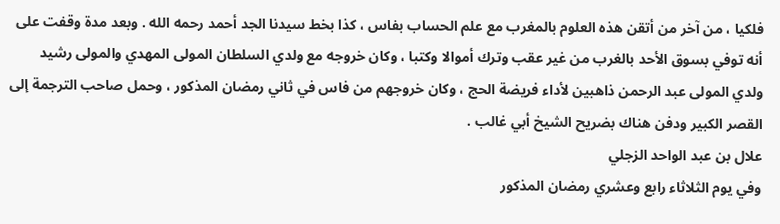فلكيا ، من آخر من أتقن هذه العلوم بالمغرب مع علم الحساب بفاس ، كذا بخط سيدنا الجد أحمد رحمه الله . وبعد مدة وقفت على أنه توفي بسوق الأحد بالغرب من غير عقب وترك أموالا وكتبا ، وكان خروجه مع ولدي السلطان المولى المهدي والمولى رشيد ولدي المولى عبد الرحمن ذاهبين لأداء فريضة الحج ، وكان خروجهم من فاس في ثاني رمضان المذكور ، وحمل صاحب الترجمة إلى القصر الكبير ودفن هناك بضريح الشيخ أبي غالب .
علال بن عبد الواحد الزجلي
وفي يوم الثلاثاء رابع وعشري رمضان المذكور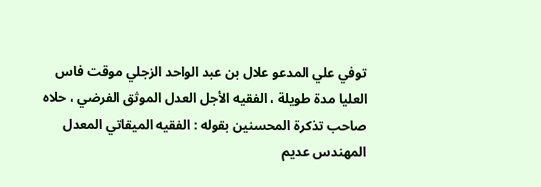توفي علي المدعو علال بن عبد الواحد الزجلي موقت فاس العليا مدة طويلة ، الفقيه الأجل العدل الموثق الفرضي ، حلاه صاحب تذكرة المحسنين بقوله : الفقيه الميقاتي المعدل المهندس عديم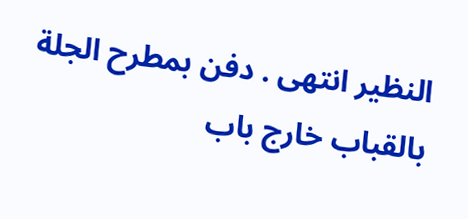النظير انتهى . دفن بمطرح الجلة بالقباب خارج باب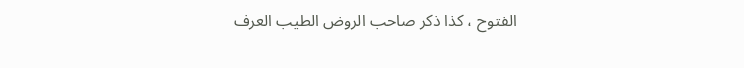الفتوح ، كذا ذكر صاحب الروض الطيب العرف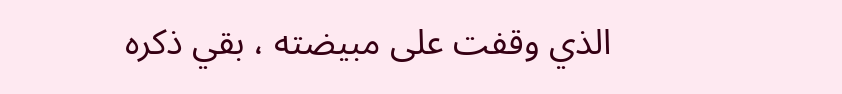الذي وقفت على مبيضته ، بقي ذكره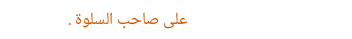على صاحب السلوة .